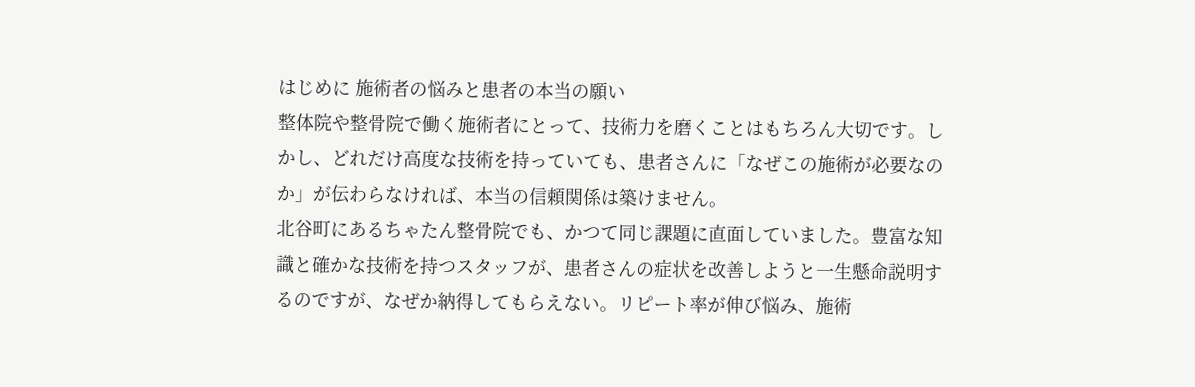はじめに 施術者の悩みと患者の本当の願い
整体院や整骨院で働く施術者にとって、技術力を磨くことはもちろん大切です。しかし、どれだけ高度な技術を持っていても、患者さんに「なぜこの施術が必要なのか」が伝わらなければ、本当の信頼関係は築けません。
北谷町にあるちゃたん整骨院でも、かつて同じ課題に直面していました。豊富な知識と確かな技術を持つスタッフが、患者さんの症状を改善しようと一生懸命説明するのですが、なぜか納得してもらえない。リピート率が伸び悩み、施術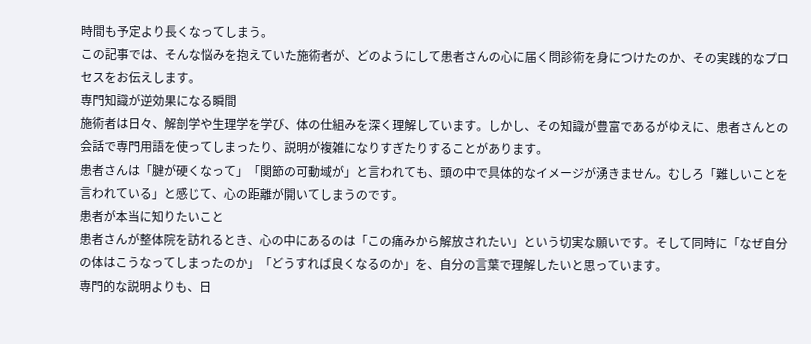時間も予定より長くなってしまう。
この記事では、そんな悩みを抱えていた施術者が、どのようにして患者さんの心に届く問診術を身につけたのか、その実践的なプロセスをお伝えします。
専門知識が逆効果になる瞬間
施術者は日々、解剖学や生理学を学び、体の仕組みを深く理解しています。しかし、その知識が豊富であるがゆえに、患者さんとの会話で専門用語を使ってしまったり、説明が複雑になりすぎたりすることがあります。
患者さんは「腱が硬くなって」「関節の可動域が」と言われても、頭の中で具体的なイメージが湧きません。むしろ「難しいことを言われている」と感じて、心の距離が開いてしまうのです。
患者が本当に知りたいこと
患者さんが整体院を訪れるとき、心の中にあるのは「この痛みから解放されたい」という切実な願いです。そして同時に「なぜ自分の体はこうなってしまったのか」「どうすれば良くなるのか」を、自分の言葉で理解したいと思っています。
専門的な説明よりも、日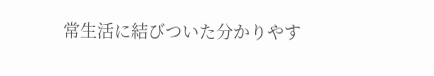常生活に結びついた分かりやす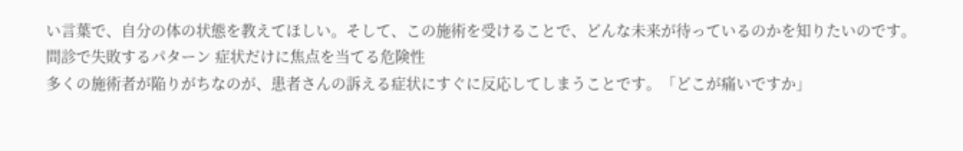い言葉で、自分の体の状態を教えてほしい。そして、この施術を受けることで、どんな未来が待っているのかを知りたいのです。
問診で失敗するパターン 症状だけに焦点を当てる危険性
多くの施術者が陥りがちなのが、患者さんの訴える症状にすぐに反応してしまうことです。「どこが痛いですか」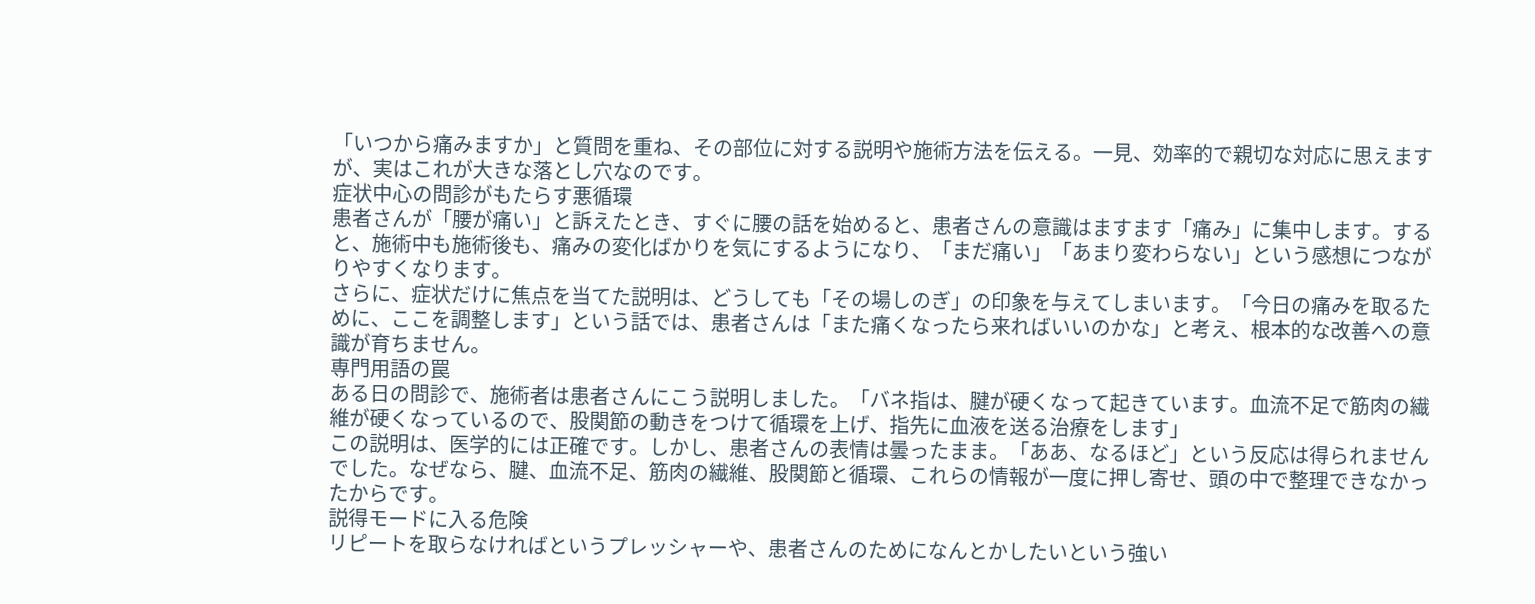「いつから痛みますか」と質問を重ね、その部位に対する説明や施術方法を伝える。一見、効率的で親切な対応に思えますが、実はこれが大きな落とし穴なのです。
症状中心の問診がもたらす悪循環
患者さんが「腰が痛い」と訴えたとき、すぐに腰の話を始めると、患者さんの意識はますます「痛み」に集中します。すると、施術中も施術後も、痛みの変化ばかりを気にするようになり、「まだ痛い」「あまり変わらない」という感想につながりやすくなります。
さらに、症状だけに焦点を当てた説明は、どうしても「その場しのぎ」の印象を与えてしまいます。「今日の痛みを取るために、ここを調整します」という話では、患者さんは「また痛くなったら来ればいいのかな」と考え、根本的な改善への意識が育ちません。
専門用語の罠
ある日の問診で、施術者は患者さんにこう説明しました。「バネ指は、腱が硬くなって起きています。血流不足で筋肉の繊維が硬くなっているので、股関節の動きをつけて循環を上げ、指先に血液を送る治療をします」
この説明は、医学的には正確です。しかし、患者さんの表情は曇ったまま。「ああ、なるほど」という反応は得られませんでした。なぜなら、腱、血流不足、筋肉の繊維、股関節と循環、これらの情報が一度に押し寄せ、頭の中で整理できなかったからです。
説得モードに入る危険
リピートを取らなければというプレッシャーや、患者さんのためになんとかしたいという強い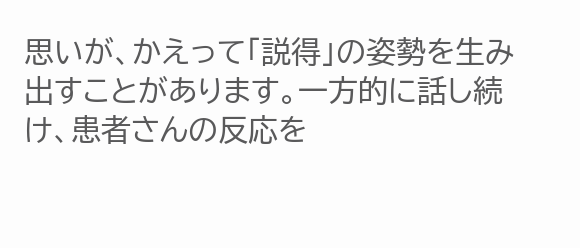思いが、かえって「説得」の姿勢を生み出すことがあります。一方的に話し続け、患者さんの反応を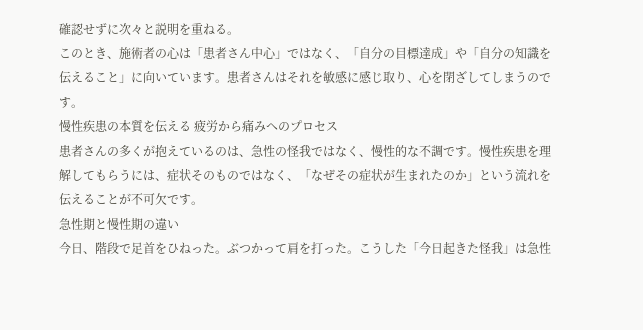確認せずに次々と説明を重ねる。
このとき、施術者の心は「患者さん中心」ではなく、「自分の目標達成」や「自分の知識を伝えること」に向いています。患者さんはそれを敏感に感じ取り、心を閉ざしてしまうのです。
慢性疾患の本質を伝える 疲労から痛みへのプロセス
患者さんの多くが抱えているのは、急性の怪我ではなく、慢性的な不調です。慢性疾患を理解してもらうには、症状そのものではなく、「なぜその症状が生まれたのか」という流れを伝えることが不可欠です。
急性期と慢性期の違い
今日、階段で足首をひねった。ぶつかって肩を打った。こうした「今日起きた怪我」は急性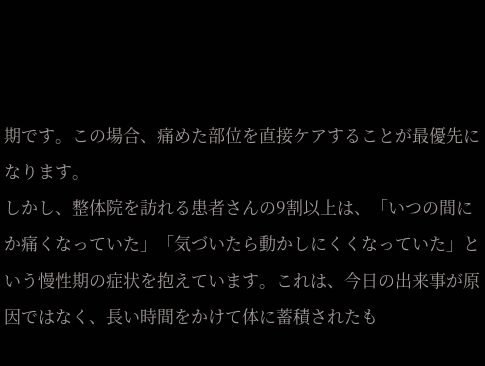期です。この場合、痛めた部位を直接ケアすることが最優先になります。
しかし、整体院を訪れる患者さんの9割以上は、「いつの間にか痛くなっていた」「気づいたら動かしにくくなっていた」という慢性期の症状を抱えています。これは、今日の出来事が原因ではなく、長い時間をかけて体に蓄積されたも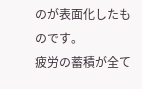のが表面化したものです。
疲労の蓄積が全て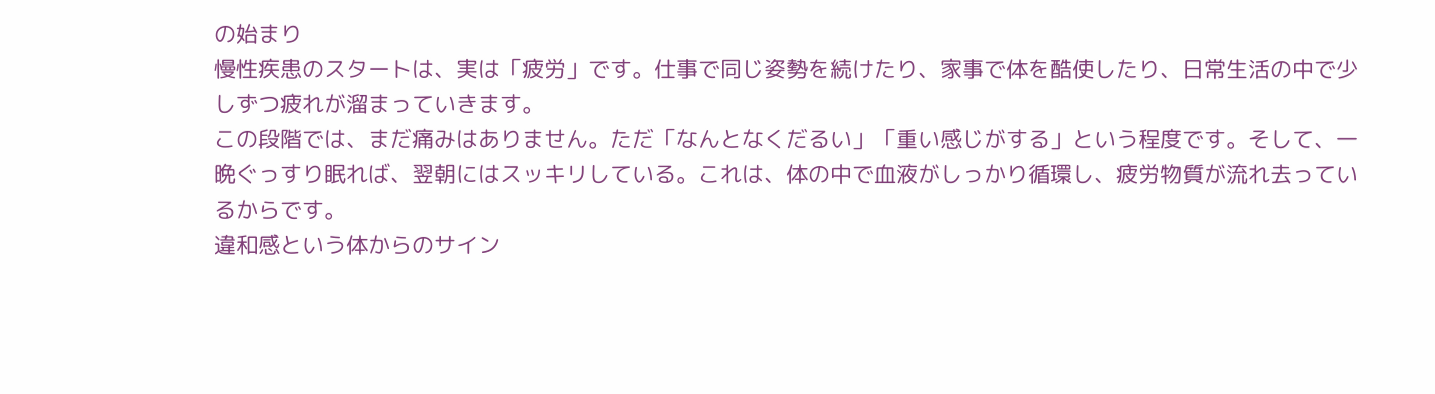の始まり
慢性疾患のスタートは、実は「疲労」です。仕事で同じ姿勢を続けたり、家事で体を酷使したり、日常生活の中で少しずつ疲れが溜まっていきます。
この段階では、まだ痛みはありません。ただ「なんとなくだるい」「重い感じがする」という程度です。そして、一晩ぐっすり眠れば、翌朝にはスッキリしている。これは、体の中で血液がしっかり循環し、疲労物質が流れ去っているからです。
違和感という体からのサイン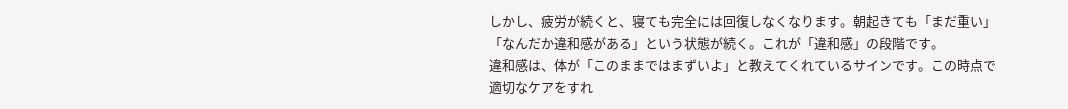しかし、疲労が続くと、寝ても完全には回復しなくなります。朝起きても「まだ重い」「なんだか違和感がある」という状態が続く。これが「違和感」の段階です。
違和感は、体が「このままではまずいよ」と教えてくれているサインです。この時点で適切なケアをすれ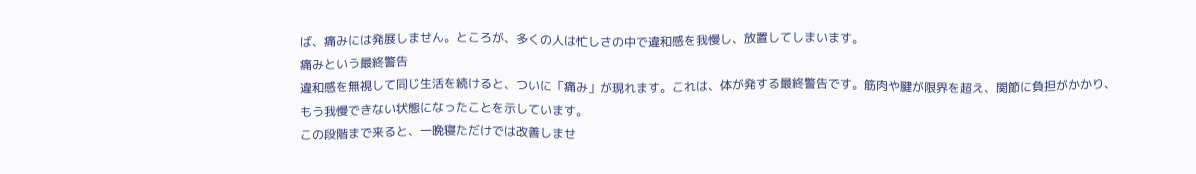ば、痛みには発展しません。ところが、多くの人は忙しさの中で違和感を我慢し、放置してしまいます。
痛みという最終警告
違和感を無視して同じ生活を続けると、ついに「痛み」が現れます。これは、体が発する最終警告です。筋肉や腱が限界を超え、関節に負担がかかり、もう我慢できない状態になったことを示しています。
この段階まで来ると、一晩寝ただけでは改善しませ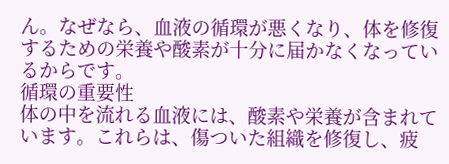ん。なぜなら、血液の循環が悪くなり、体を修復するための栄養や酸素が十分に届かなくなっているからです。
循環の重要性
体の中を流れる血液には、酸素や栄養が含まれています。これらは、傷ついた組織を修復し、疲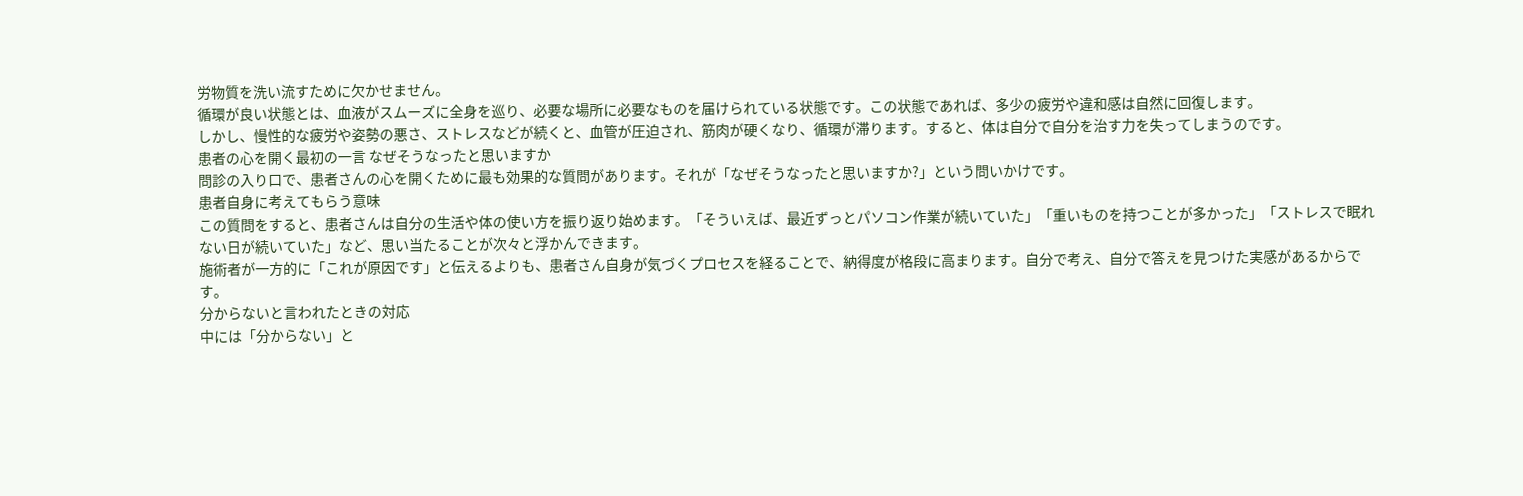労物質を洗い流すために欠かせません。
循環が良い状態とは、血液がスムーズに全身を巡り、必要な場所に必要なものを届けられている状態です。この状態であれば、多少の疲労や違和感は自然に回復します。
しかし、慢性的な疲労や姿勢の悪さ、ストレスなどが続くと、血管が圧迫され、筋肉が硬くなり、循環が滞ります。すると、体は自分で自分を治す力を失ってしまうのです。
患者の心を開く最初の一言 なぜそうなったと思いますか
問診の入り口で、患者さんの心を開くために最も効果的な質問があります。それが「なぜそうなったと思いますか?」という問いかけです。
患者自身に考えてもらう意味
この質問をすると、患者さんは自分の生活や体の使い方を振り返り始めます。「そういえば、最近ずっとパソコン作業が続いていた」「重いものを持つことが多かった」「ストレスで眠れない日が続いていた」など、思い当たることが次々と浮かんできます。
施術者が一方的に「これが原因です」と伝えるよりも、患者さん自身が気づくプロセスを経ることで、納得度が格段に高まります。自分で考え、自分で答えを見つけた実感があるからです。
分からないと言われたときの対応
中には「分からない」と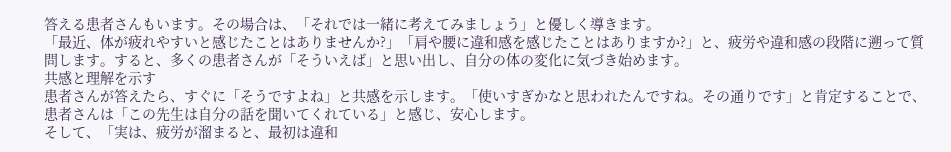答える患者さんもいます。その場合は、「それでは一緒に考えてみましょう」と優しく導きます。
「最近、体が疲れやすいと感じたことはありませんか?」「肩や腰に違和感を感じたことはありますか?」と、疲労や違和感の段階に遡って質問します。すると、多くの患者さんが「そういえば」と思い出し、自分の体の変化に気づき始めます。
共感と理解を示す
患者さんが答えたら、すぐに「そうですよね」と共感を示します。「使いすぎかなと思われたんですね。その通りです」と肯定することで、患者さんは「この先生は自分の話を聞いてくれている」と感じ、安心します。
そして、「実は、疲労が溜まると、最初は違和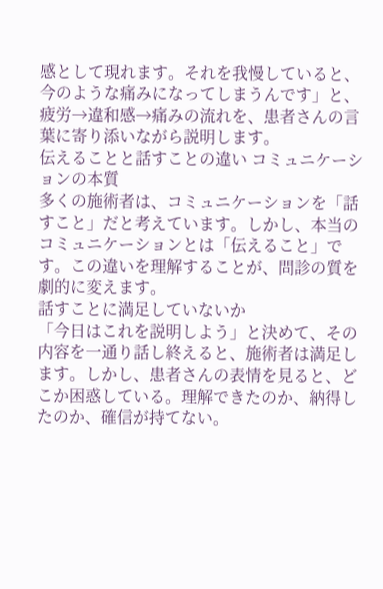感として現れます。それを我慢していると、今のような痛みになってしまうんです」と、疲労→違和感→痛みの流れを、患者さんの言葉に寄り添いながら説明します。
伝えることと話すことの違い コミュニケーションの本質
多くの施術者は、コミュニケーションを「話すこと」だと考えています。しかし、本当のコミュニケーションとは「伝えること」です。この違いを理解することが、問診の質を劇的に変えます。
話すことに満足していないか
「今日はこれを説明しよう」と決めて、その内容を一通り話し終えると、施術者は満足します。しかし、患者さんの表情を見ると、どこか困惑している。理解できたのか、納得したのか、確信が持てない。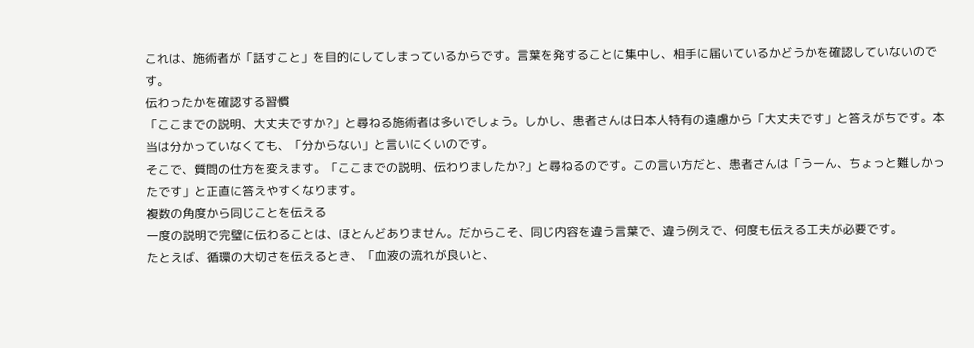これは、施術者が「話すこと」を目的にしてしまっているからです。言葉を発することに集中し、相手に届いているかどうかを確認していないのです。
伝わったかを確認する習慣
「ここまでの説明、大丈夫ですか?」と尋ねる施術者は多いでしょう。しかし、患者さんは日本人特有の遠慮から「大丈夫です」と答えがちです。本当は分かっていなくても、「分からない」と言いにくいのです。
そこで、質問の仕方を変えます。「ここまでの説明、伝わりましたか?」と尋ねるのです。この言い方だと、患者さんは「うーん、ちょっと難しかったです」と正直に答えやすくなります。
複数の角度から同じことを伝える
一度の説明で完璧に伝わることは、ほとんどありません。だからこそ、同じ内容を違う言葉で、違う例えで、何度も伝える工夫が必要です。
たとえば、循環の大切さを伝えるとき、「血液の流れが良いと、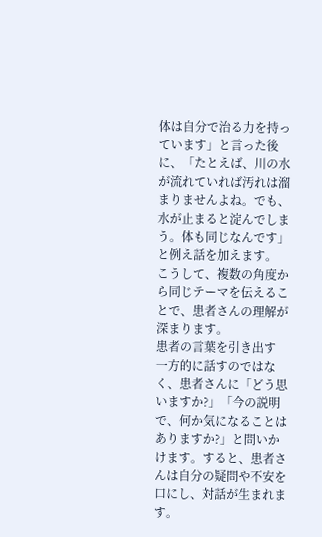体は自分で治る力を持っています」と言った後に、「たとえば、川の水が流れていれば汚れは溜まりませんよね。でも、水が止まると淀んでしまう。体も同じなんです」と例え話を加えます。
こうして、複数の角度から同じテーマを伝えることで、患者さんの理解が深まります。
患者の言葉を引き出す
一方的に話すのではなく、患者さんに「どう思いますか?」「今の説明で、何か気になることはありますか?」と問いかけます。すると、患者さんは自分の疑問や不安を口にし、対話が生まれます。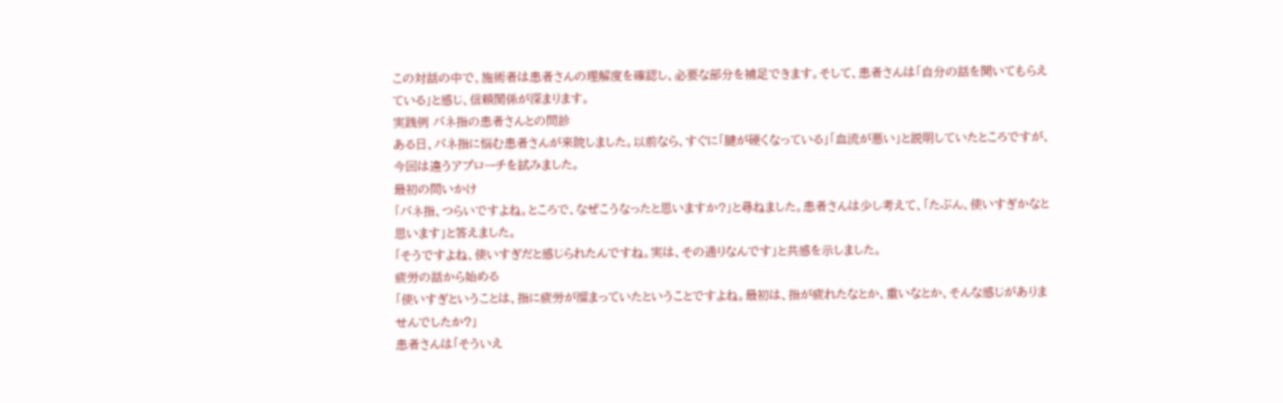この対話の中で、施術者は患者さんの理解度を確認し、必要な部分を補足できます。そして、患者さんは「自分の話を聞いてもらえている」と感じ、信頼関係が深まります。
実践例 バネ指の患者さんとの問診
ある日、バネ指に悩む患者さんが来院しました。以前なら、すぐに「腱が硬くなっている」「血流が悪い」と説明していたところですが、今回は違うアプローチを試みました。
最初の問いかけ
「バネ指、つらいですよね。ところで、なぜこうなったと思いますか?」と尋ねました。患者さんは少し考えて、「たぶん、使いすぎかなと思います」と答えました。
「そうですよね、使いすぎだと感じられたんですね。実は、その通りなんです」と共感を示しました。
疲労の話から始める
「使いすぎということは、指に疲労が溜まっていたということですよね。最初は、指が疲れたなとか、重いなとか、そんな感じがありませんでしたか?」
患者さんは「そういえ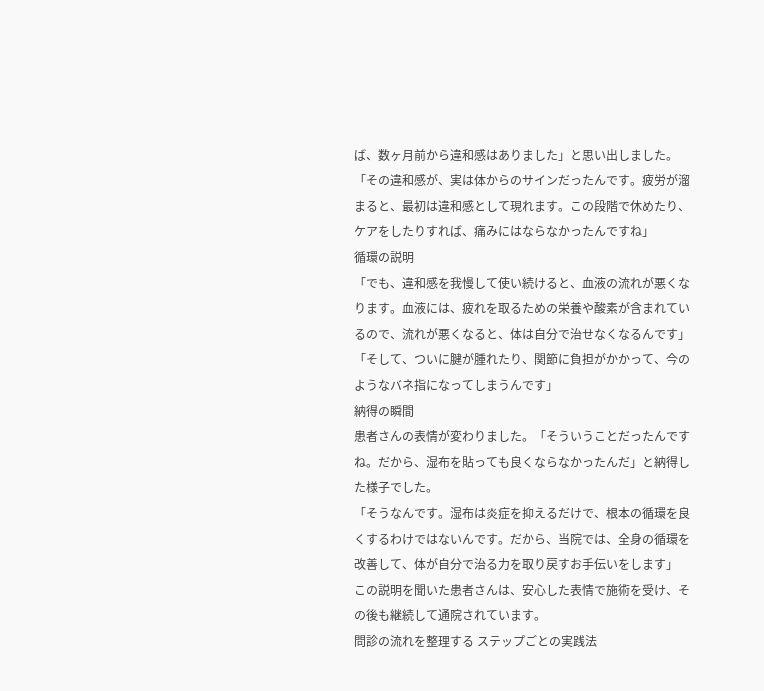ば、数ヶ月前から違和感はありました」と思い出しました。
「その違和感が、実は体からのサインだったんです。疲労が溜まると、最初は違和感として現れます。この段階で休めたり、ケアをしたりすれば、痛みにはならなかったんですね」
循環の説明
「でも、違和感を我慢して使い続けると、血液の流れが悪くなります。血液には、疲れを取るための栄養や酸素が含まれているので、流れが悪くなると、体は自分で治せなくなるんです」
「そして、ついに腱が腫れたり、関節に負担がかかって、今のようなバネ指になってしまうんです」
納得の瞬間
患者さんの表情が変わりました。「そういうことだったんですね。だから、湿布を貼っても良くならなかったんだ」と納得した様子でした。
「そうなんです。湿布は炎症を抑えるだけで、根本の循環を良くするわけではないんです。だから、当院では、全身の循環を改善して、体が自分で治る力を取り戻すお手伝いをします」
この説明を聞いた患者さんは、安心した表情で施術を受け、その後も継続して通院されています。
問診の流れを整理する ステップごとの実践法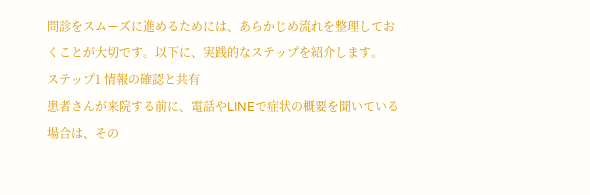問診をスムーズに進めるためには、あらかじめ流れを整理しておくことが大切です。以下に、実践的なステップを紹介します。
ステップ1 情報の確認と共有
患者さんが来院する前に、電話やLINEで症状の概要を聞いている場合は、その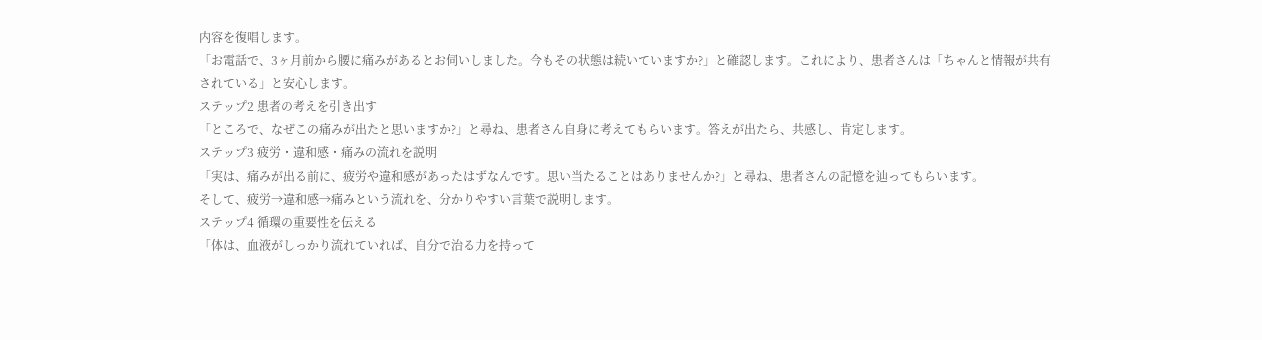内容を復唱します。
「お電話で、3ヶ月前から腰に痛みがあるとお伺いしました。今もその状態は続いていますか?」と確認します。これにより、患者さんは「ちゃんと情報が共有されている」と安心します。
ステップ2 患者の考えを引き出す
「ところで、なぜこの痛みが出たと思いますか?」と尋ね、患者さん自身に考えてもらいます。答えが出たら、共感し、肯定します。
ステップ3 疲労・違和感・痛みの流れを説明
「実は、痛みが出る前に、疲労や違和感があったはずなんです。思い当たることはありませんか?」と尋ね、患者さんの記憶を辿ってもらいます。
そして、疲労→違和感→痛みという流れを、分かりやすい言葉で説明します。
ステップ4 循環の重要性を伝える
「体は、血液がしっかり流れていれば、自分で治る力を持って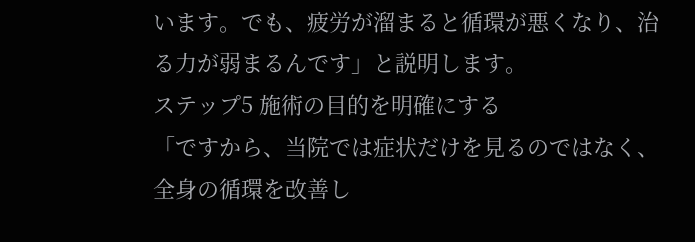います。でも、疲労が溜まると循環が悪くなり、治る力が弱まるんです」と説明します。
ステップ5 施術の目的を明確にする
「ですから、当院では症状だけを見るのではなく、全身の循環を改善し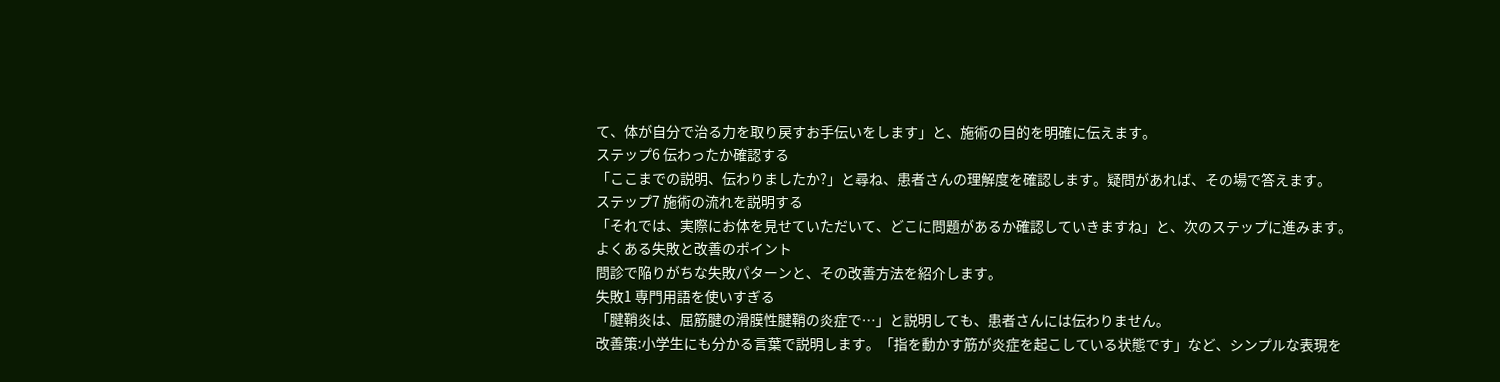て、体が自分で治る力を取り戻すお手伝いをします」と、施術の目的を明確に伝えます。
ステップ6 伝わったか確認する
「ここまでの説明、伝わりましたか?」と尋ね、患者さんの理解度を確認します。疑問があれば、その場で答えます。
ステップ7 施術の流れを説明する
「それでは、実際にお体を見せていただいて、どこに問題があるか確認していきますね」と、次のステップに進みます。
よくある失敗と改善のポイント
問診で陥りがちな失敗パターンと、その改善方法を紹介します。
失敗1 専門用語を使いすぎる
「腱鞘炎は、屈筋腱の滑膜性腱鞘の炎症で…」と説明しても、患者さんには伝わりません。
改善策:小学生にも分かる言葉で説明します。「指を動かす筋が炎症を起こしている状態です」など、シンプルな表現を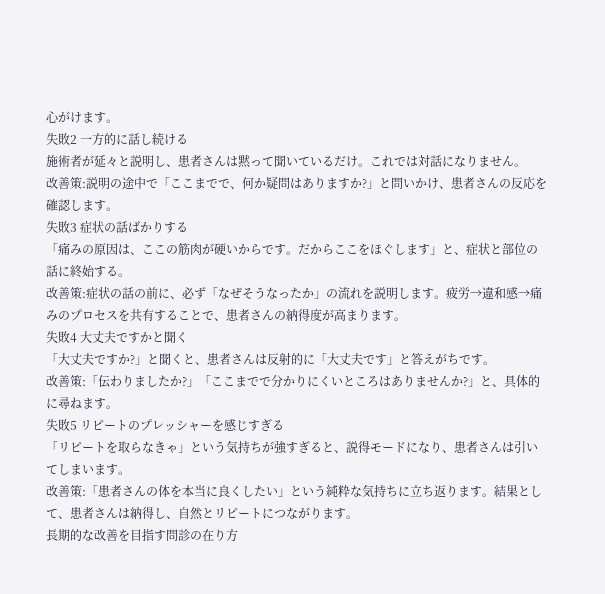心がけます。
失敗2 一方的に話し続ける
施術者が延々と説明し、患者さんは黙って聞いているだけ。これでは対話になりません。
改善策:説明の途中で「ここまでで、何か疑問はありますか?」と問いかけ、患者さんの反応を確認します。
失敗3 症状の話ばかりする
「痛みの原因は、ここの筋肉が硬いからです。だからここをほぐします」と、症状と部位の話に終始する。
改善策:症状の話の前に、必ず「なぜそうなったか」の流れを説明します。疲労→違和感→痛みのプロセスを共有することで、患者さんの納得度が高まります。
失敗4 大丈夫ですかと聞く
「大丈夫ですか?」と聞くと、患者さんは反射的に「大丈夫です」と答えがちです。
改善策:「伝わりましたか?」「ここまでで分かりにくいところはありませんか?」と、具体的に尋ねます。
失敗5 リピートのプレッシャーを感じすぎる
「リピートを取らなきゃ」という気持ちが強すぎると、説得モードになり、患者さんは引いてしまいます。
改善策:「患者さんの体を本当に良くしたい」という純粋な気持ちに立ち返ります。結果として、患者さんは納得し、自然とリピートにつながります。
長期的な改善を目指す問診の在り方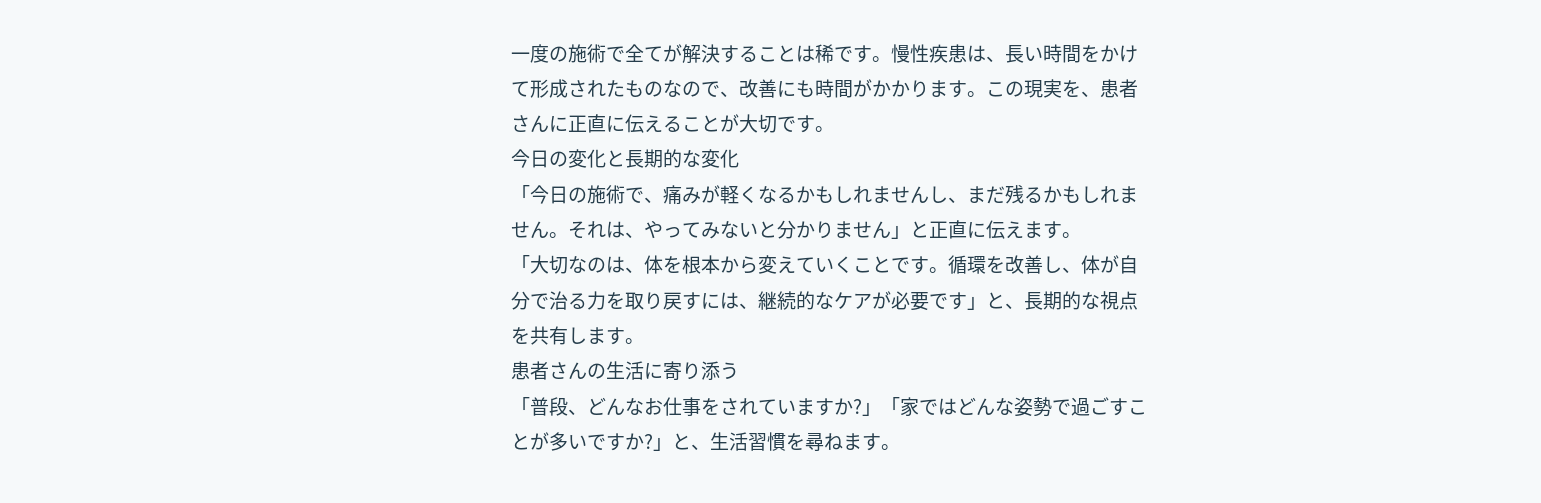一度の施術で全てが解決することは稀です。慢性疾患は、長い時間をかけて形成されたものなので、改善にも時間がかかります。この現実を、患者さんに正直に伝えることが大切です。
今日の変化と長期的な変化
「今日の施術で、痛みが軽くなるかもしれませんし、まだ残るかもしれません。それは、やってみないと分かりません」と正直に伝えます。
「大切なのは、体を根本から変えていくことです。循環を改善し、体が自分で治る力を取り戻すには、継続的なケアが必要です」と、長期的な視点を共有します。
患者さんの生活に寄り添う
「普段、どんなお仕事をされていますか?」「家ではどんな姿勢で過ごすことが多いですか?」と、生活習慣を尋ねます。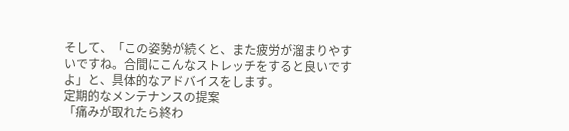そして、「この姿勢が続くと、また疲労が溜まりやすいですね。合間にこんなストレッチをすると良いですよ」と、具体的なアドバイスをします。
定期的なメンテナンスの提案
「痛みが取れたら終わ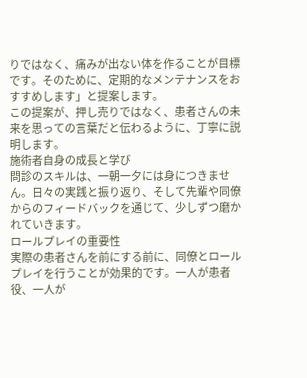りではなく、痛みが出ない体を作ることが目標です。そのために、定期的なメンテナンスをおすすめします」と提案します。
この提案が、押し売りではなく、患者さんの未来を思っての言葉だと伝わるように、丁寧に説明します。
施術者自身の成長と学び
問診のスキルは、一朝一夕には身につきません。日々の実践と振り返り、そして先輩や同僚からのフィードバックを通じて、少しずつ磨かれていきます。
ロールプレイの重要性
実際の患者さんを前にする前に、同僚とロールプレイを行うことが効果的です。一人が患者役、一人が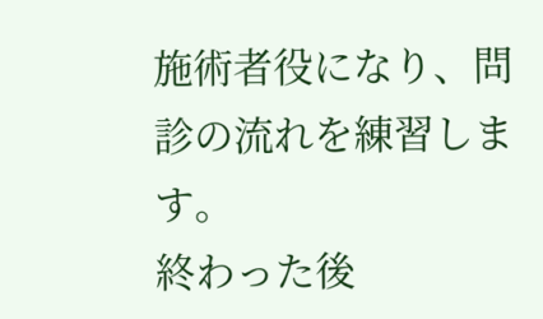施術者役になり、問診の流れを練習します。
終わった後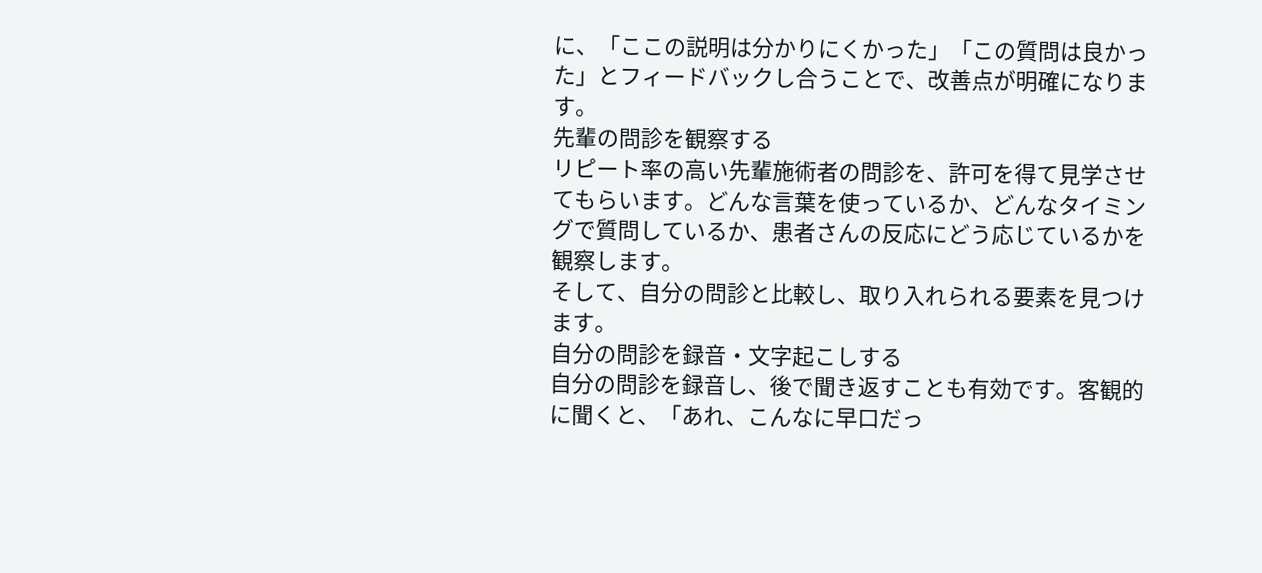に、「ここの説明は分かりにくかった」「この質問は良かった」とフィードバックし合うことで、改善点が明確になります。
先輩の問診を観察する
リピート率の高い先輩施術者の問診を、許可を得て見学させてもらいます。どんな言葉を使っているか、どんなタイミングで質問しているか、患者さんの反応にどう応じているかを観察します。
そして、自分の問診と比較し、取り入れられる要素を見つけます。
自分の問診を録音・文字起こしする
自分の問診を録音し、後で聞き返すことも有効です。客観的に聞くと、「あれ、こんなに早口だっ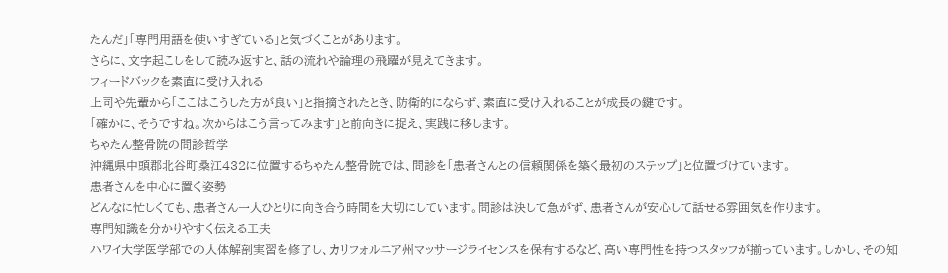たんだ」「専門用語を使いすぎている」と気づくことがあります。
さらに、文字起こしをして読み返すと、話の流れや論理の飛躍が見えてきます。
フィードバックを素直に受け入れる
上司や先輩から「ここはこうした方が良い」と指摘されたとき、防衛的にならず、素直に受け入れることが成長の鍵です。
「確かに、そうですね。次からはこう言ってみます」と前向きに捉え、実践に移します。
ちゃたん整骨院の問診哲学
沖縄県中頭郡北谷町桑江432に位置するちゃたん整骨院では、問診を「患者さんとの信頼関係を築く最初のステップ」と位置づけています。
患者さんを中心に置く姿勢
どんなに忙しくても、患者さん一人ひとりに向き合う時間を大切にしています。問診は決して急がず、患者さんが安心して話せる雰囲気を作ります。
専門知識を分かりやすく伝える工夫
ハワイ大学医学部での人体解剖実習を修了し、カリフォルニア州マッサージライセンスを保有するなど、高い専門性を持つスタッフが揃っています。しかし、その知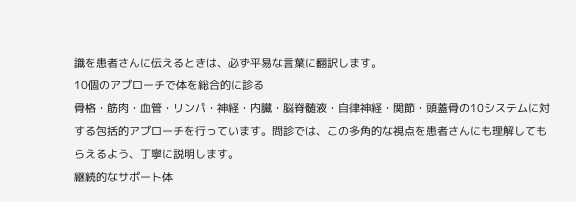識を患者さんに伝えるときは、必ず平易な言葉に翻訳します。
10個のアプローチで体を総合的に診る
骨格・筋肉・血管・リンパ・神経・内臓・脳脊髄液・自律神経・関節・頭蓋骨の10システムに対する包括的アプローチを行っています。問診では、この多角的な視点を患者さんにも理解してもらえるよう、丁寧に説明します。
継続的なサポート体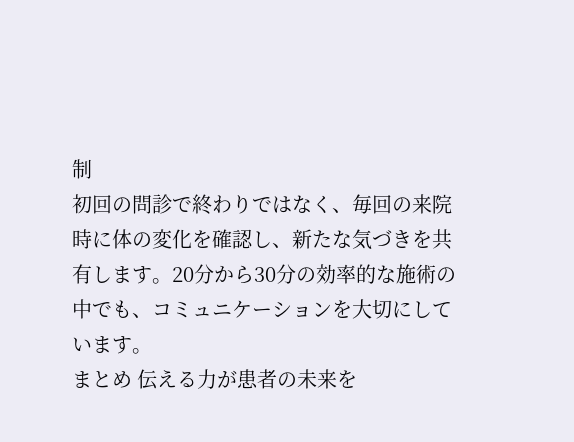制
初回の問診で終わりではなく、毎回の来院時に体の変化を確認し、新たな気づきを共有します。20分から30分の効率的な施術の中でも、コミュニケーションを大切にしています。
まとめ 伝える力が患者の未来を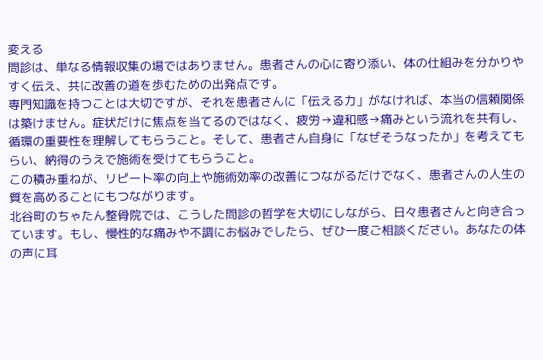変える
問診は、単なる情報収集の場ではありません。患者さんの心に寄り添い、体の仕組みを分かりやすく伝え、共に改善の道を歩むための出発点です。
専門知識を持つことは大切ですが、それを患者さんに「伝える力」がなければ、本当の信頼関係は築けません。症状だけに焦点を当てるのではなく、疲労→違和感→痛みという流れを共有し、循環の重要性を理解してもらうこと。そして、患者さん自身に「なぜそうなったか」を考えてもらい、納得のうえで施術を受けてもらうこと。
この積み重ねが、リピート率の向上や施術効率の改善につながるだけでなく、患者さんの人生の質を高めることにもつながります。
北谷町のちゃたん整骨院では、こうした問診の哲学を大切にしながら、日々患者さんと向き合っています。もし、慢性的な痛みや不調にお悩みでしたら、ぜひ一度ご相談ください。あなたの体の声に耳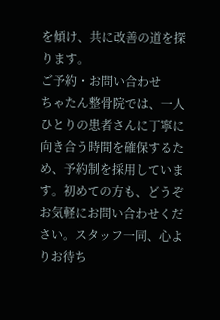を傾け、共に改善の道を探ります。
ご予約・お問い合わせ
ちゃたん整骨院では、一人ひとりの患者さんに丁寧に向き合う時間を確保するため、予約制を採用しています。初めての方も、どうぞお気軽にお問い合わせください。スタッフ一同、心よりお待ち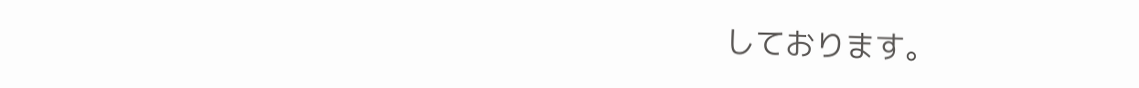しております。